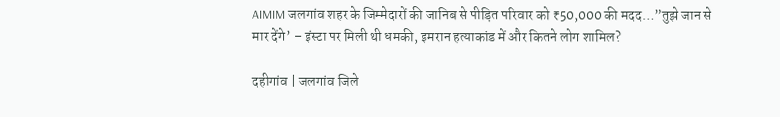AIMIM जलगांव शहर के जिम्मेदारों की जानिब से पीड़ित परिवार को ₹50,000 की मदद…”तुझे जान से मार देंगे’ – इंस्टा पर मिली थी धमकी, इमरान हत्याकांड में और कितने लोग शामिल?

दहीगांव | जलगांव जिले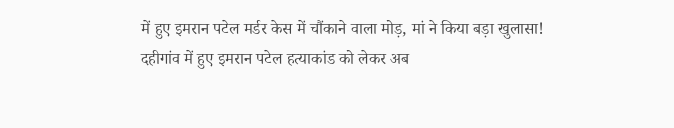में हुए इमरान पटेल मर्डर केस में चौंकाने वाला मोड़, मां ने किया बड़ा खुलासा!
दहीगांव में हुए इमरान पटेल हत्याकांड को लेकर अब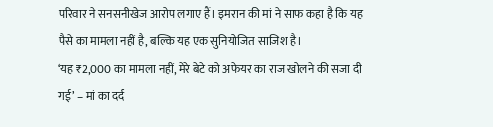परिवार ने सनसनीखेज आरोप लगाए हैं। इमरान की मां ने साफ कहा है कि यह पैसे का मामला नहीं है, बल्कि यह एक सुनियोजित साजिश है।
‘यह ₹2,000 का मामला नहीं, मेरे बेटे को अफेयर का राज खोलने की सजा दी गई’ – मां का दर्द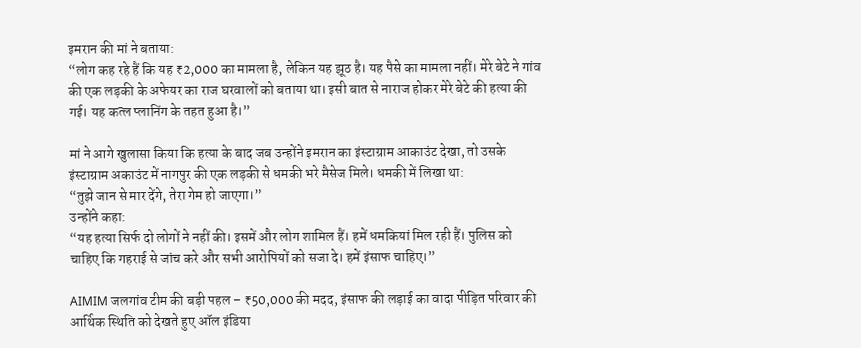इमरान की मां ने बताया:
“लोग कह रहे हैं कि यह ₹2,000 का मामला है, लेकिन यह झूठ है। यह पैसे का मामला नहीं। मेरे बेटे ने गांव की एक लड़की के अफेयर का राज घरवालों को बताया था। इसी बात से नाराज होकर मेरे बेटे की हत्या की गई। यह कत्ल प्लानिंग के तहत हुआ है।”

मां ने आगे खुलासा किया कि हत्या के बाद जब उन्होंने इमरान का इंस्टाग्राम आकाउंट देखा, तो उसके इंस्टाग्राम अकाउंट में नागपुर की एक लड़की से धमकी भरे मैसेज मिले। धमकी में लिखा था:
“तुझे जान से मार देंगे, तेरा गेम हो जाएगा।”
उन्होंने कहा:
“यह हत्या सिर्फ दो लोगों ने नहीं की। इसमें और लोग शामिल हैं। हमें धमकियां मिल रही हैं। पुलिस को चाहिए कि गहराई से जांच करे और सभी आरोपियों को सजा दे। हमें इंसाफ चाहिए।”

AIMIM जलगांव टीम की बड़ी पहल – ₹50,000 की मदद, इंसाफ की लड़ाई का वादा पीड़ित परिवार की आर्थिक स्थिति को देखते हुए ऑल इंडिया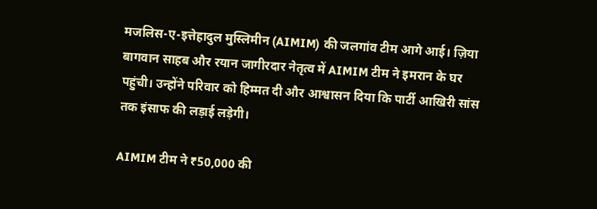मजलिस-ए-इत्तेहादुल मुस्लिमीन (AIMIM) की जलगांव टीम आगे आई। ज़िया बागवान साहब और रयान जागीरदार नेतृत्व में AIMIM टीम ने इमरान के घर पहुंची। उन्होंने परिवार को हिम्मत दी और आश्वासन दिया कि पार्टी आखिरी सांस तक इंसाफ की लड़ाई लड़ेगी।

AIMIM टीम ने ₹50,000 की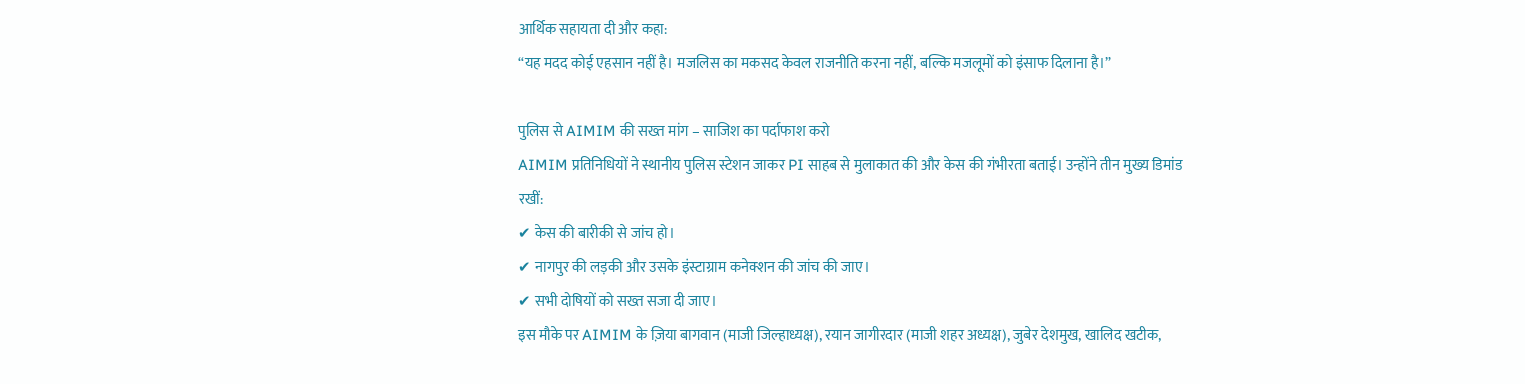आर्थिक सहायता दी और कहा:
“यह मदद कोई एहसान नहीं है। मजलिस का मकसद केवल राजनीति करना नहीं, बल्कि मजलूमों को इंसाफ दिलाना है।”

पुलिस से AIMIM की सख्त मांग – साजिश का पर्दाफाश करो
AIMIM प्रतिनिधियों ने स्थानीय पुलिस स्टेशन जाकर PI साहब से मुलाकात की और केस की गंभीरता बताई। उन्होंने तीन मुख्य डिमांड रखीं:
✔ केस की बारीकी से जांच हो।
✔ नागपुर की लड़की और उसके इंस्टाग्राम कनेक्शन की जांच की जाए।
✔ सभी दोषियों को सख्त सजा दी जाए।
इस मौके पर AIMIM के ज़िया बागवान (माजी जिल्हाध्यक्ष), रयान जागीरदार (माजी शहर अध्यक्ष), जुबेर देशमुख, खालिद खटीक,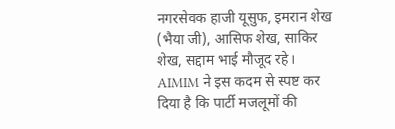नगरसेवक हाजी यूसुफ, इमरान शेख (भैया जी), आसिफ शेख, साकिर शेख, सद्दाम भाई मौजूद रहे।
AIMIM ने इस कदम से स्पष्ट कर दिया है कि पार्टी मजलूमों की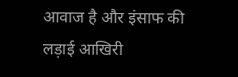आवाज है और इंसाफ की लड़ाई आखिरी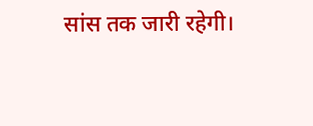सांस तक जारी रहेगी।